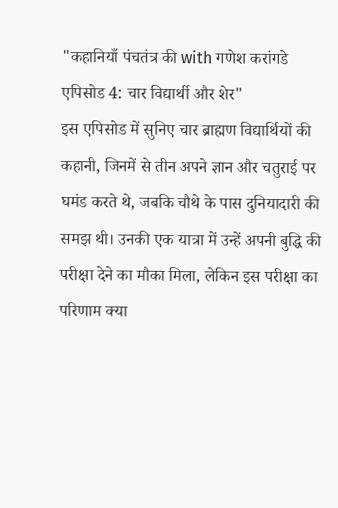"कहानियाँ पंचतंत्र की with गणेश करांगडे
एपिसोड 4: चार विद्यार्थी और शेर"
इस एपिसोड में सुनिए चार ब्राह्मण विद्यार्थियों की कहानी, जिनमें से तीन अपने ज्ञान और चतुराई पर घमंड करते थे, जबकि चौथे के पास दुनियादारी की समझ थी। उनकी एक यात्रा में उन्हें अपनी बुद्धि की परीक्षा देने का मौका मिला, लेकिन इस परीक्षा का परिणाम क्या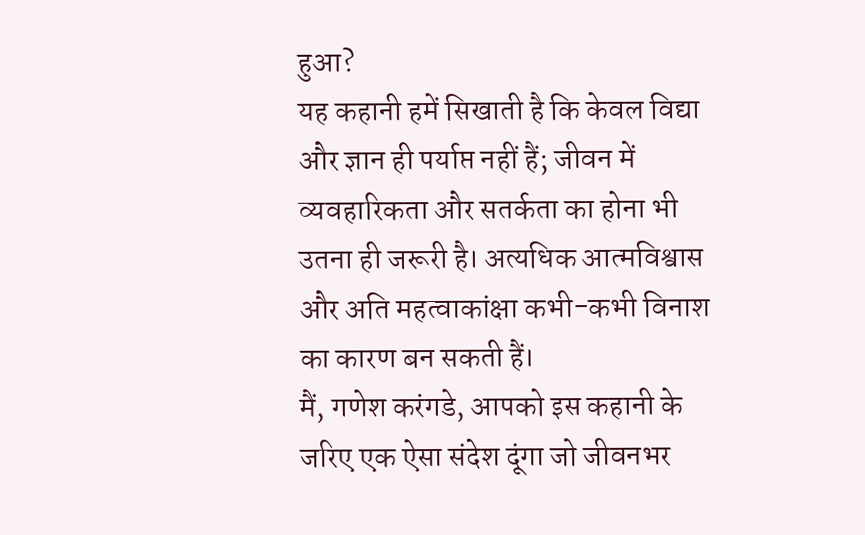हुआ?
यह कहानी हमें सिखाती है कि केवल विद्या और ज्ञान ही पर्याप्त नहीं हैं; जीवन में व्यवहारिकता और सतर्कता का होना भी उतना ही जरूरी है। अत्यधिक आत्मविश्वास और अति महत्वाकांक्षा कभी-कभी विनाश का कारण बन सकती हैं।
मैं, गणेश करंगडे, आपको इस कहानी के जरिए एक ऐसा संदेश दूंगा जो जीवनभर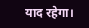याद रहेगा।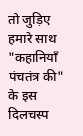तो जुड़िए हमारे साथ "कहानियाँ पंचतंत्र की" के इस दिलचस्प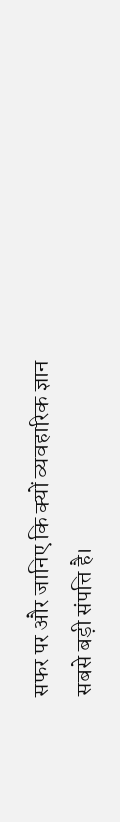सफर पर और जानिए कि क्यों व्यवहारिक ज्ञान सबसे बड़ी संपत्ति है।